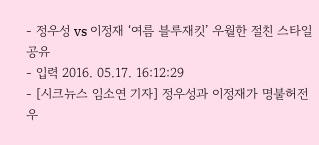- 정우성 vs 이정재 ‘여름 블루재킷’ 우월한 절친 스타일 공유
- 입력 2016. 05.17. 16:12:29
- [시크뉴스 임소연 기자] 정우성과 이정재가 명불허전 우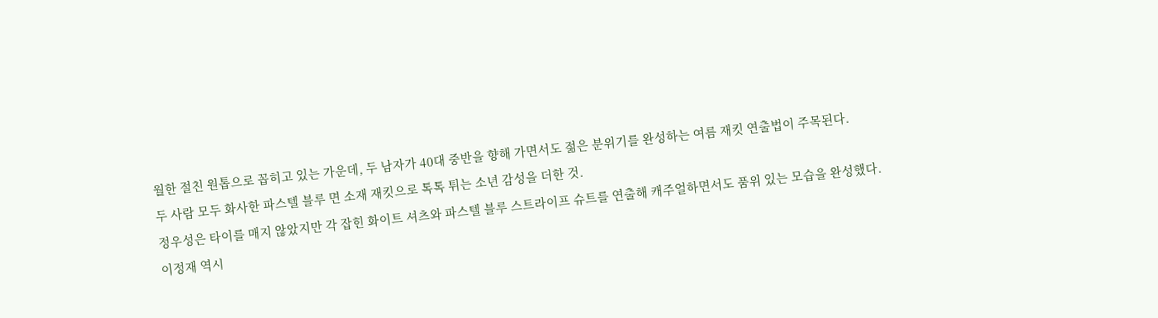월한 절친 원톱으로 꼽히고 있는 가운데, 두 남자가 40대 중반을 향해 가면서도 젊은 분위기를 완성하는 여름 재킷 연출법이 주목된다.
두 사람 모두 화사한 파스텔 블루 면 소재 재킷으로 톡톡 튀는 소년 감성을 더한 것.
정우성은 타이를 매지 않았지만 각 잡힌 화이트 셔츠와 파스텔 블루 스트라이프 슈트를 연출해 캐주얼하면서도 품위 있는 모습을 완성했다.
이정재 역시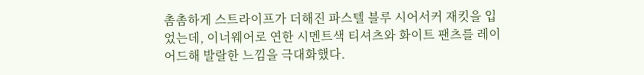촘촘하게 스트라이프가 더해진 파스텔 블루 시어서커 재킷을 입었는데, 이너웨어로 연한 시멘트색 티셔츠와 화이트 팬츠를 레이어드해 발랄한 느낌을 극대화했다.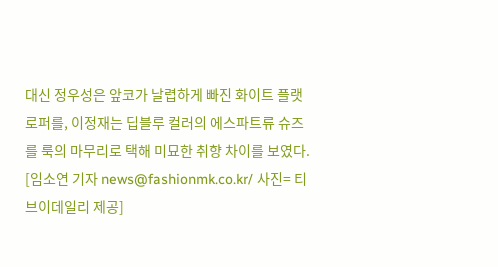대신 정우성은 앞코가 날렵하게 빠진 화이트 플랫 로퍼를, 이정재는 딥블루 컬러의 에스파트류 슈즈를 룩의 마무리로 택해 미묘한 취향 차이를 보였다.
[임소연 기자 news@fashionmk.co.kr/ 사진= 티브이데일리 제공]